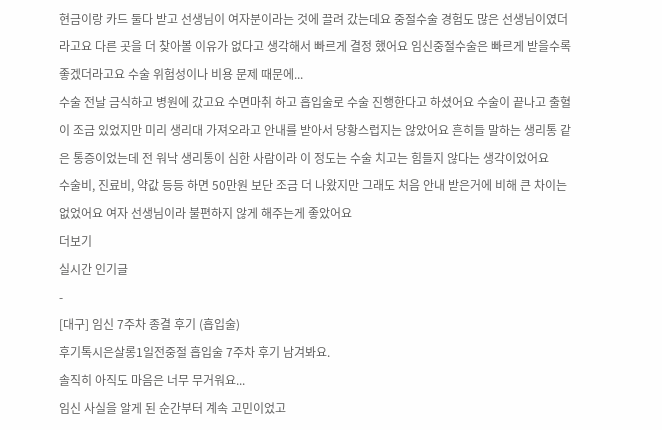현금이랑 카드 둘다 받고 선생님이 여자분이라는 것에 끌려 갔는데요 중절수술 경험도 많은 선생님이였더라고요 다른 곳을 더 찾아볼 이유가 없다고 생각해서 빠르게 결정 했어요 임신중절수술은 빠르게 받을수록 좋겠더라고요 수술 위험성이나 비용 문제 때문에...
수술 전날 금식하고 병원에 갔고요 수면마취 하고 흡입술로 수술 진행한다고 하셨어요 수술이 끝나고 출혈이 조금 있었지만 미리 생리대 가져오라고 안내를 받아서 당황스럽지는 않았어요 흔히들 말하는 생리통 같은 통증이었는데 전 워낙 생리통이 심한 사람이라 이 정도는 수술 치고는 힘들지 않다는 생각이었어요
수술비, 진료비, 약값 등등 하면 50만원 보단 조금 더 나왔지만 그래도 처음 안내 받은거에 비해 큰 차이는 없었어요 여자 선생님이라 불편하지 않게 해주는게 좋았어요
더보기
실시간 인기글
-
[대구] 임신 7주차 종결 후기 (흡입술)
후기톡시은살롱1일전중절 흡입술 7주차 후기 남겨봐요.
솔직히 아직도 마음은 너무 무거워요...
임신 사실을 알게 된 순간부터 계속 고민이었고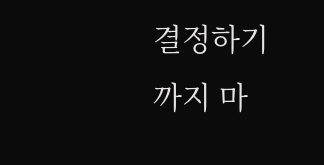결정하기까지 마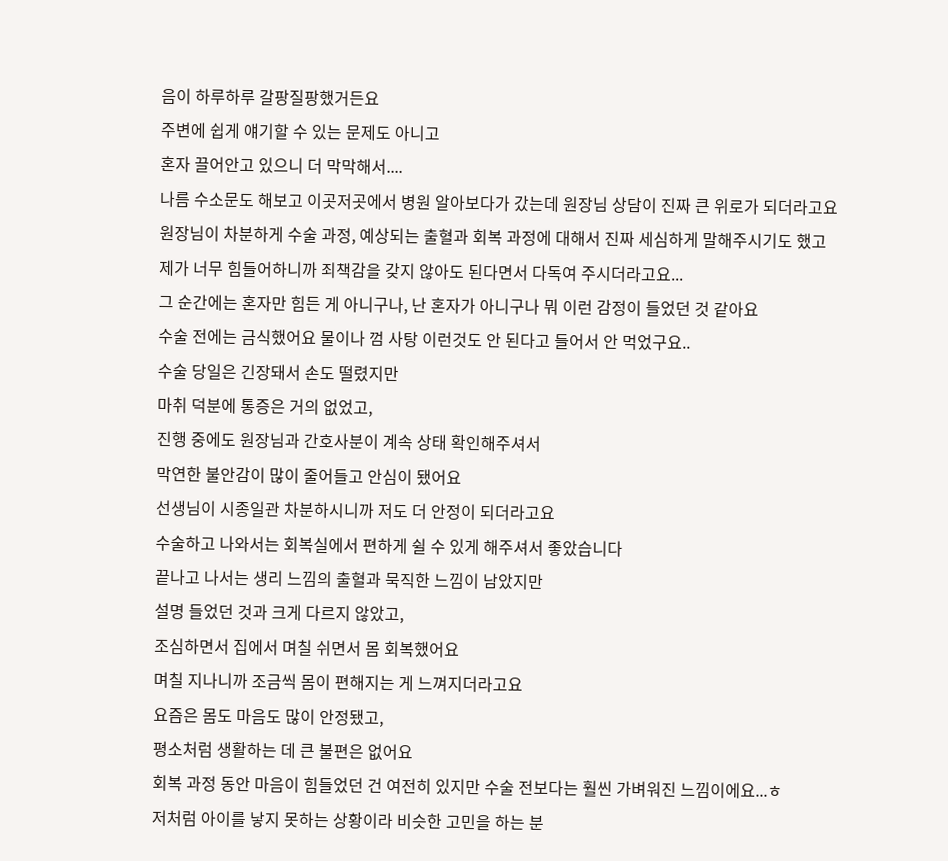음이 하루하루 갈팡질팡했거든요
주변에 쉽게 얘기할 수 있는 문제도 아니고
혼자 끌어안고 있으니 더 막막해서....
나름 수소문도 해보고 이곳저곳에서 병원 알아보다가 갔는데 원장님 상담이 진짜 큰 위로가 되더라고요
원장님이 차분하게 수술 과정, 예상되는 출혈과 회복 과정에 대해서 진짜 세심하게 말해주시기도 했고
제가 너무 힘들어하니까 죄책감을 갖지 않아도 된다면서 다독여 주시더라고요...
그 순간에는 혼자만 힘든 게 아니구나, 난 혼자가 아니구나 뭐 이런 감정이 들었던 것 같아요
수술 전에는 금식했어요 물이나 껌 사탕 이런것도 안 된다고 들어서 안 먹었구요..
수술 당일은 긴장돼서 손도 떨렸지만
마취 덕분에 통증은 거의 없었고,
진행 중에도 원장님과 간호사분이 계속 상태 확인해주셔서
막연한 불안감이 많이 줄어들고 안심이 됐어요
선생님이 시종일관 차분하시니까 저도 더 안정이 되더라고요
수술하고 나와서는 회복실에서 편하게 쉴 수 있게 해주셔서 좋았습니다
끝나고 나서는 생리 느낌의 출혈과 묵직한 느낌이 남았지만
설명 들었던 것과 크게 다르지 않았고,
조심하면서 집에서 며칠 쉬면서 몸 회복했어요
며칠 지나니까 조금씩 몸이 편해지는 게 느껴지더라고요
요즘은 몸도 마음도 많이 안정됐고,
평소처럼 생활하는 데 큰 불편은 없어요
회복 과정 동안 마음이 힘들었던 건 여전히 있지만 수술 전보다는 훨씬 가벼워진 느낌이에요...ㅎ
저처럼 아이를 낳지 못하는 상황이라 비슷한 고민을 하는 분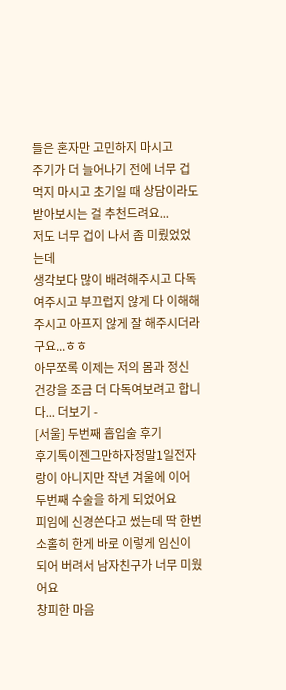들은 혼자만 고민하지 마시고
주기가 더 늘어나기 전에 너무 겁먹지 마시고 초기일 때 상담이라도 받아보시는 걸 추천드려요...
저도 너무 겁이 나서 좀 미뤘었었는데
생각보다 많이 배려해주시고 다독여주시고 부끄럽지 않게 다 이해해주시고 아프지 않게 잘 해주시더라구요...ㅎㅎ
아무쪼록 이제는 저의 몸과 정신 건강을 조금 더 다독여보려고 합니다... 더보기 -
[서울] 두번째 흡입술 후기
후기톡이젠그만하자정말1일전자랑이 아니지만 작년 겨울에 이어 두번째 수술을 하게 되었어요
피임에 신경쓴다고 썼는데 딱 한번 소홀히 한게 바로 이렇게 임신이 되어 버려서 남자친구가 너무 미웠어요
창피한 마음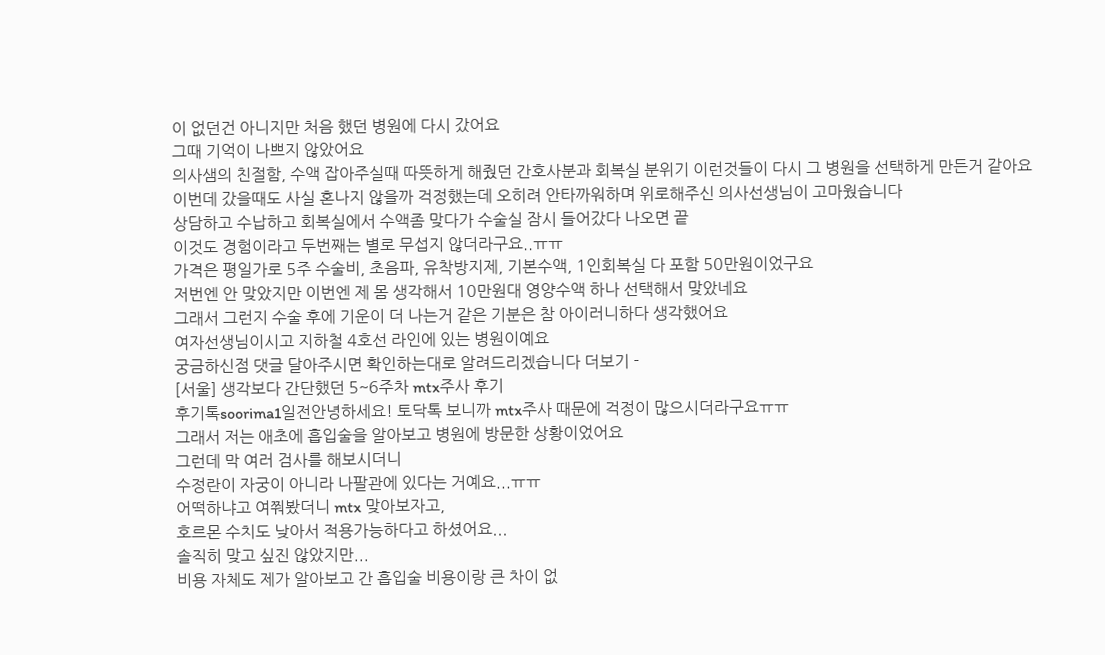이 없던건 아니지만 처음 했던 병원에 다시 갔어요
그때 기억이 나쁘지 않았어요
의사샘의 친절함, 수액 잡아주실때 따뜻하게 해줬던 간호사분과 회복실 분위기 이런것들이 다시 그 병원을 선택하게 만든거 같아요
이번데 갔을때도 사실 혼나지 않을까 걱정했는데 오히려 안타까워하며 위로해주신 의사선생님이 고마웠습니다
상담하고 수납하고 회복실에서 수액좀 맞다가 수술실 잠시 들어갔다 나오면 끝
이것도 경험이라고 두번째는 별로 무섭지 않더라구요..ㅠㅠ
가격은 평일가로 5주 수술비, 초음파, 유착방지제, 기본수액, 1인회복실 다 포함 50만원이었구요
저번엔 안 맞았지만 이번엔 제 몸 생각해서 10만원대 영양수액 하나 선택해서 맞았네요
그래서 그런지 수술 후에 기운이 더 나는거 같은 기분은 참 아이러니하다 생각했어요
여자선생님이시고 지하철 4호선 라인에 있는 병원이예요
궁금하신점 댓글 달아주시면 확인하는대로 알려드리겠습니다 더보기 -
[서울] 생각보다 간단했던 5~6주차 mtx주사 후기
후기톡soorima1일전안녕하세요! 토닥톡 보니까 mtx주사 때문에 걱정이 많으시더라구요ㅠㅠ
그래서 저는 애초에 흡입술을 알아보고 병원에 방문한 상황이었어요
그런데 막 여러 검사를 해보시더니
수정란이 자궁이 아니라 나팔관에 있다는 거예요...ㅠㅠ
어떡하냐고 여쭤봤더니 mtx 맞아보자고,
호르몬 수치도 낮아서 적용가능하다고 하셨어요...
솔직히 맞고 싶진 않았지만...
비용 자체도 제가 알아보고 간 흡입술 비용이랑 큰 차이 없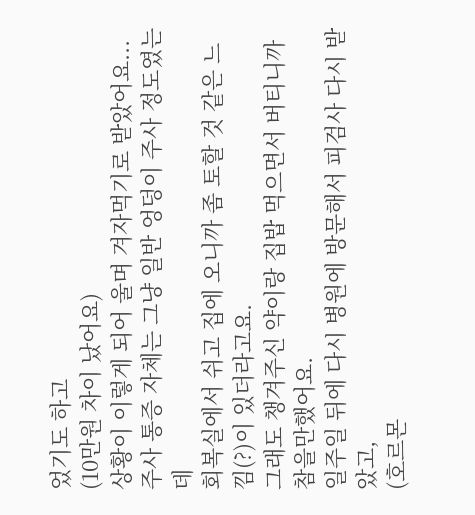었기도 하고
(10만원 차이 났어요)
상황이 이렇게 되어 울며 겨자먹기로 받았어요...
주사 통증 자체는 그냥 일반 엉덩이 주사 정도였는데
회복실에서 쉬고 집에 오니까 좀 토할 것 같은 느낌(?)이 있더라고요.
그래도 챙겨주신 약이랑 집밥 먹으면서 버티니까 참을만했어요.
일주일 뒤에 다시 병원에 방문해서 피검사 다시 받았고,
(호르몬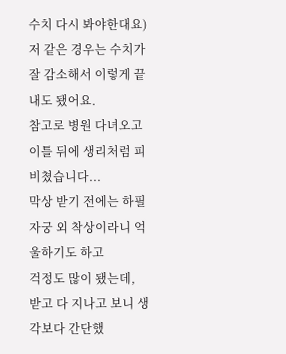수치 다시 봐야한대요)
저 같은 경우는 수치가 잘 감소해서 이렇게 끝내도 됐어요.
참고로 병원 다녀오고 이틀 뒤에 생리처럼 피 비쳤습니다...
막상 받기 전에는 하필 자궁 외 착상이라니 억울하기도 하고
걱정도 많이 됐는데,
받고 다 지나고 보니 생각보다 간단했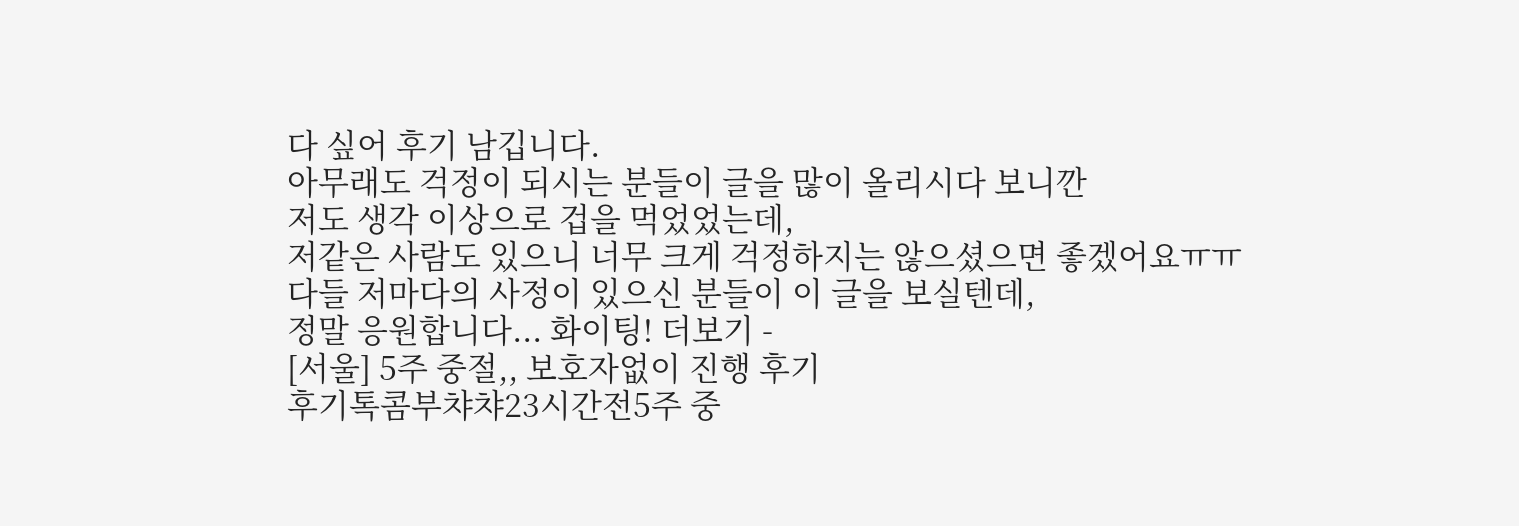다 싶어 후기 남깁니다.
아무래도 걱정이 되시는 분들이 글을 많이 올리시다 보니깐
저도 생각 이상으로 겁을 먹었었는데,
저같은 사람도 있으니 너무 크게 걱정하지는 않으셨으면 좋겠어요ㅠㅠ
다들 저마다의 사정이 있으신 분들이 이 글을 보실텐데,
정말 응원합니다... 화이팅! 더보기 -
[서울] 5주 중절,, 보호자없이 진행 후기
후기톡콤부챠챠23시간전5주 중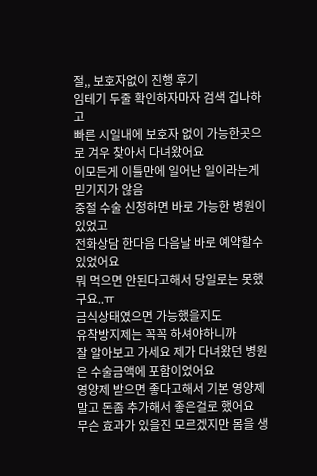절,, 보호자없이 진행 후기
임테기 두줄 확인하자마자 검색 겁나하고
빠른 시일내에 보호자 없이 가능한곳으로 겨우 찾아서 다녀왔어요
이모든게 이틀만에 일어난 일이라는게 믿기지가 않음
중절 수술 신청하면 바로 가능한 병원이 있었고
전화상담 한다음 다음날 바로 예약할수 있었어요
뭐 먹으면 안된다고해서 당일로는 못했구요..ㅠ
금식상태였으면 가능했을지도
유착방지제는 꼭꼭 하셔야하니까
잘 알아보고 가세요 제가 다녀왔던 병원은 수술금액에 포함이었어요
영양제 받으면 좋다고해서 기본 영양제말고 돈좀 추가해서 좋은걸로 했어요
무슨 효과가 있을진 모르겠지만 몸을 생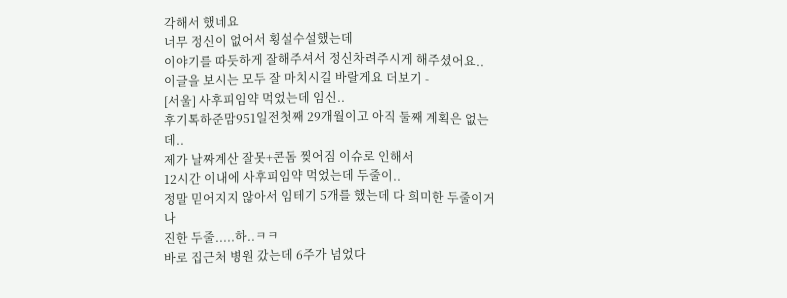각해서 했네요
너무 정신이 없어서 횡설수설했는데
이야기를 따듯하게 잘해주셔서 정신차려주시게 해주셨어요..
이글을 보시는 모두 잘 마치시길 바랄게요 더보기 -
[서울] 사후피임약 먹었는데 임신..
후기톡하준맘951일전첫째 29개월이고 아직 둘째 계획은 없는데..
제가 날짜계산 잘못+콘돔 찢어짐 이슈로 인해서
12시간 이내에 사후피임약 먹었는데 두줄이..
정말 믿어지지 않아서 임테기 5개를 했는데 다 희미한 두줄이거나
진한 두줄.....하..ㅋㅋ
바로 집근처 병원 갔는데 6주가 넘었다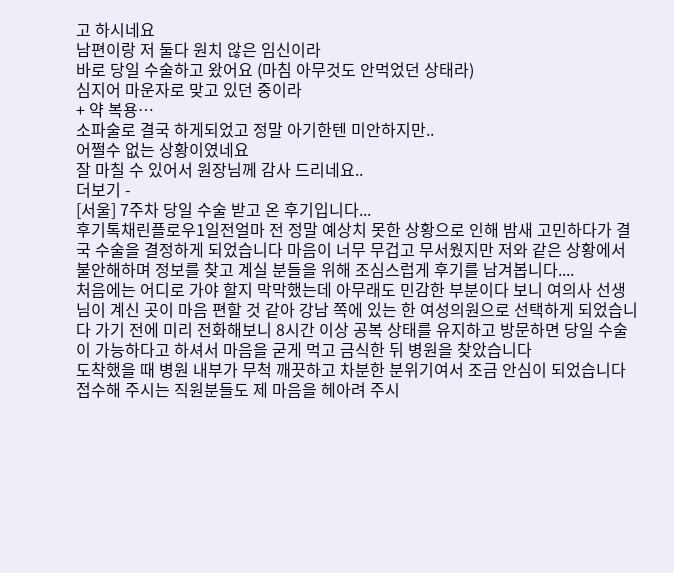고 하시네요
남편이랑 저 둘다 원치 않은 임신이라
바로 당일 수술하고 왔어요 (마침 아무것도 안먹었던 상태라)
심지어 마운자로 맞고 있던 중이라
+ 약 복용…
소파술로 결국 하게되었고 정말 아기한텐 미안하지만..
어쩔수 없는 상황이였네요
잘 마칠 수 있어서 원장님께 감사 드리네요..
더보기 -
[서울] 7주차 당일 수술 받고 온 후기입니다...
후기톡채린플로우1일전얼마 전 정말 예상치 못한 상황으로 인해 밤새 고민하다가 결국 수술을 결정하게 되었습니다 마음이 너무 무겁고 무서웠지만 저와 같은 상황에서 불안해하며 정보를 찾고 계실 분들을 위해 조심스럽게 후기를 남겨봅니다....
처음에는 어디로 가야 할지 막막했는데 아무래도 민감한 부분이다 보니 여의사 선생님이 계신 곳이 마음 편할 것 같아 강남 쪽에 있는 한 여성의원으로 선택하게 되었습니다 가기 전에 미리 전화해보니 8시간 이상 공복 상태를 유지하고 방문하면 당일 수술이 가능하다고 하셔서 마음을 굳게 먹고 금식한 뒤 병원을 찾았습니다
도착했을 때 병원 내부가 무척 깨끗하고 차분한 분위기여서 조금 안심이 되었습니다 접수해 주시는 직원분들도 제 마음을 헤아려 주시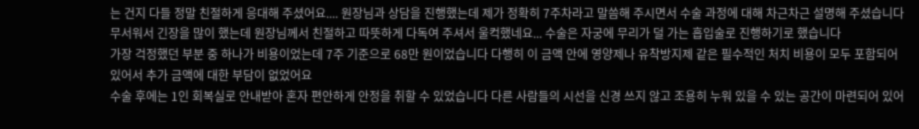는 건지 다들 정말 친절하게 응대해 주셨어요.... 원장님과 상담을 진행했는데 제가 정확히 7주차라고 말씀해 주시면서 수술 과정에 대해 차근차근 설명해 주셨습니다 무서워서 긴장을 많이 했는데 원장님께서 친절하고 따뜻하게 다독여 주셔서 울컥했네요... 수술은 자궁에 무리가 덜 가는 흡입술로 진행하기로 했습니다
가장 걱정했던 부분 중 하나가 비용이었는데 7주 기준으로 68만 원이었습니다 다행히 이 금액 안에 영양제나 유착방지제 같은 필수적인 처치 비용이 모두 포함되어 있어서 추가 금액에 대한 부담이 없었어요
수술 후에는 1인 회복실로 안내받아 혼자 편안하게 안정을 취할 수 있었습니다 다른 사람들의 시선을 신경 쓰지 않고 조용히 누워 있을 수 있는 공간이 마련되어 있어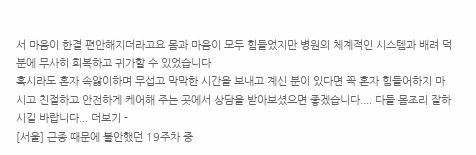서 마음이 한결 편안해지더라고요 몸과 마음이 모두 힘들었지만 병원의 체계적인 시스템과 배려 덕분에 무사히 회복하고 귀가할 수 있었습니다
혹시라도 혼자 속앓이하며 무섭고 막막한 시간을 보내고 계신 분이 있다면 꼭 혼자 힘들어하지 마시고 친절하고 안전하게 케어해 주는 곳에서 상담을 받아보셨으면 좋겠습니다.... 다들 몸조리 잘하시길 바랍니다... 더보기 -
[서울] 근종 때문에 불안했던 19주차 중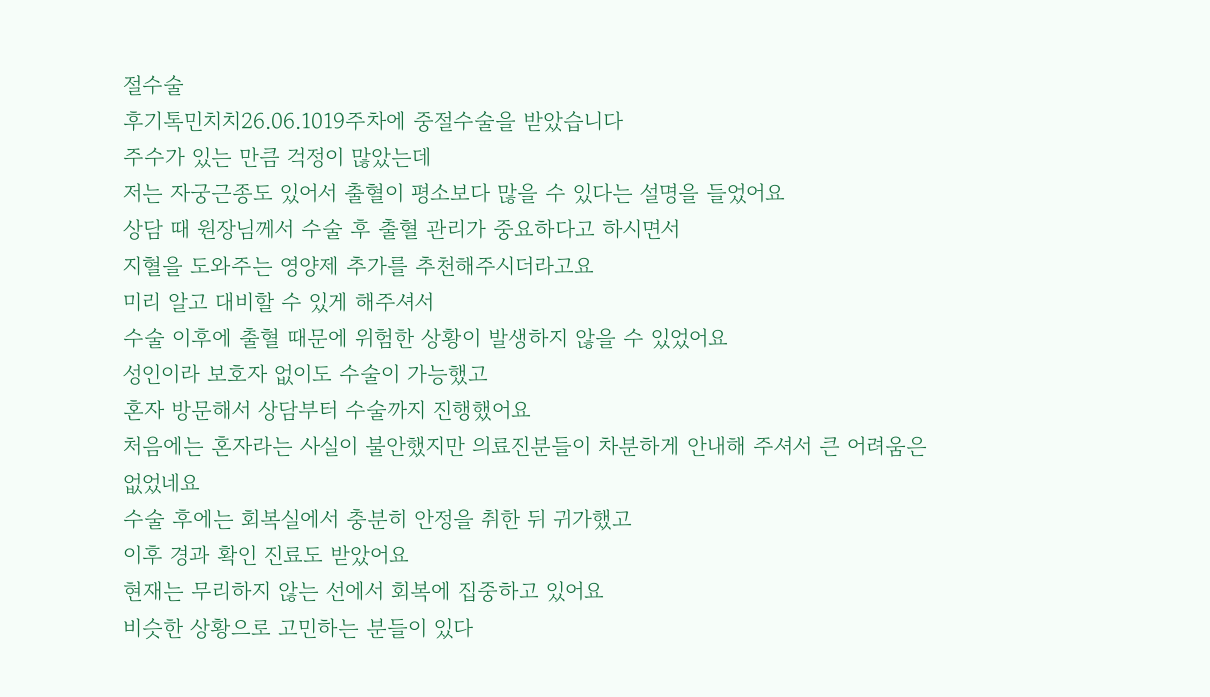절수술
후기톡민치치26.06.1019주차에 중절수술을 받았습니다
주수가 있는 만큼 걱정이 많았는데
저는 자궁근종도 있어서 출혈이 평소보다 많을 수 있다는 설명을 들었어요
상담 때 원장님께서 수술 후 출혈 관리가 중요하다고 하시면서
지혈을 도와주는 영양제 추가를 추천해주시더라고요
미리 알고 대비할 수 있게 해주셔서
수술 이후에 출혈 때문에 위험한 상황이 발생하지 않을 수 있었어요
성인이라 보호자 없이도 수술이 가능했고
혼자 방문해서 상담부터 수술까지 진행했어요
처음에는 혼자라는 사실이 불안했지만 의료진분들이 차분하게 안내해 주셔서 큰 어려움은 없었네요
수술 후에는 회복실에서 충분히 안정을 취한 뒤 귀가했고
이후 경과 확인 진료도 받았어요
현재는 무리하지 않는 선에서 회복에 집중하고 있어요
비슷한 상황으로 고민하는 분들이 있다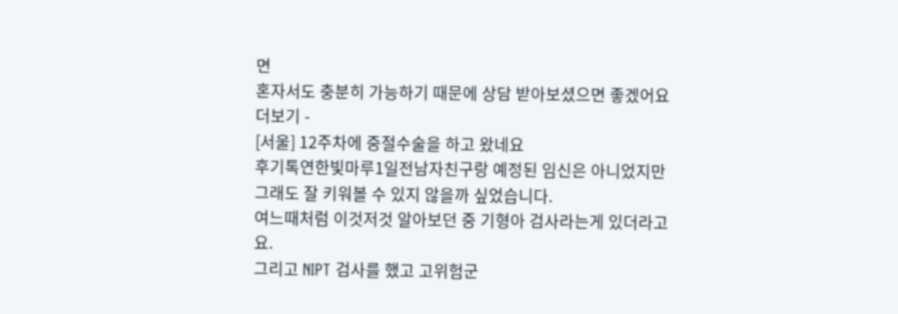면
혼자서도 충분히 가능하기 때문에 상담 받아보셨으면 좋겠어요 더보기 -
[서울] 12주차에 중절수술을 하고 왔네요
후기톡연한빛마루1일전남자친구랑 예정된 임신은 아니었지만
그래도 잘 키워볼 수 있지 않을까 싶었습니다.
여느때처럼 이것저것 알아보던 중 기형아 검사라는게 있더라고요.
그리고 NIPT 검사를 했고 고위험군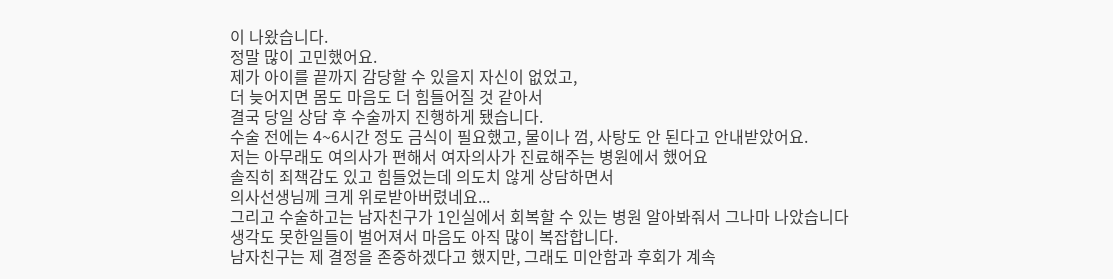이 나왔습니다.
정말 많이 고민했어요.
제가 아이를 끝까지 감당할 수 있을지 자신이 없었고,
더 늦어지면 몸도 마음도 더 힘들어질 것 같아서
결국 당일 상담 후 수술까지 진행하게 됐습니다.
수술 전에는 4~6시간 정도 금식이 필요했고, 물이나 껌, 사탕도 안 된다고 안내받았어요.
저는 아무래도 여의사가 편해서 여자의사가 진료해주는 병원에서 했어요
솔직히 죄책감도 있고 힘들었는데 의도치 않게 상담하면서
의사선생님께 크게 위로받아버렸네요...
그리고 수술하고는 남자친구가 1인실에서 회복할 수 있는 병원 알아봐줘서 그나마 나았습니다
생각도 못한일들이 벌어져서 마음도 아직 많이 복잡합니다.
남자친구는 제 결정을 존중하겠다고 했지만, 그래도 미안함과 후회가 계속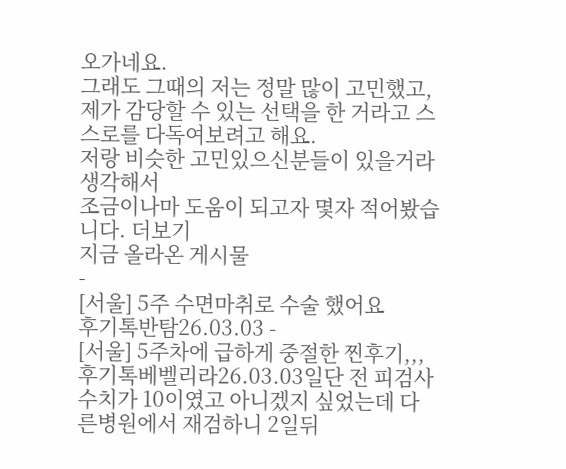오가네요.
그래도 그때의 저는 정말 많이 고민했고,
제가 감당할 수 있는 선택을 한 거라고 스스로를 다독여보려고 해요.
저랑 비슷한 고민있으신분들이 있을거라 생각해서
조금이나마 도움이 되고자 몇자 적어봤습니다. 더보기
지금 올라온 게시물
-
[서울] 5주 수면마취로 수술 했어요
후기톡반탐26.03.03 -
[서울] 5주차에 급하게 중절한 찐후기,,,
후기톡베벨리라26.03.03일단 전 피검사 수치가 10이였고 아니겠지 싶었는데 다른병원에서 재검하니 2일뒤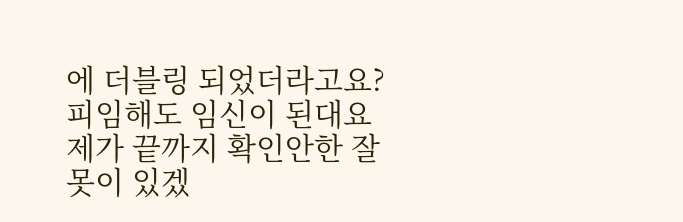에 더블링 되었더라고요?
피임해도 임신이 된대요 제가 끝까지 확인안한 잘못이 있겠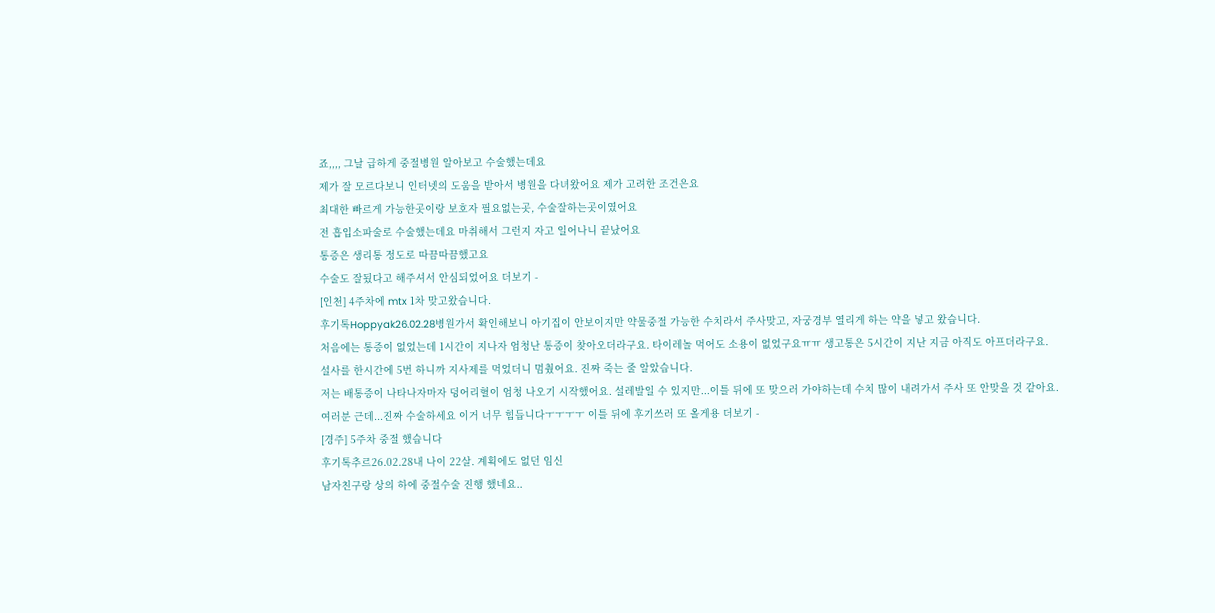죠,,,, 그날 급하게 중절병원 알아보고 수술했는데요
제가 잘 모르다보니 인터넷의 도움을 받아서 병원을 다녀왔어요 제가 고려한 조건은요
최대한 빠르게 가능한곳이랑 보호자 필요없는곳, 수술잘하는곳이였어요
전 흡입소파술로 수술했는데요 마취해서 그런지 자고 일어나니 끝났어요
통증은 생리통 정도로 따끔따끔했고요
수술도 잘됬다고 해주셔서 안심되었어요 더보기 -
[인천] 4주차에 mtx 1차 맞고왔습니다.
후기톡Hoppyak26.02.28병원가서 확인해보니 아기집이 안보이지만 약물중절 가능한 수치라서 주사맞고, 자궁경부 열리게 하는 약을 넣고 왔습니다.
처음에는 통증이 없었는데 1시간이 지나자 엄청난 통증이 찾아오더라구요. 타이레놀 먹어도 소용이 없었구요ㅠㅠ 생고통은 5시간이 지난 지금 아직도 아프더라구요. 설사를 한시간에 5번 하니까 지사제를 먹었더니 멈췄어요. 진짜 죽는 줄 알았습니다.
저는 배통증이 나타나자마자 덩어리혈이 엄청 나오기 시작했어요. 설레발일 수 있지만...이틀 뒤에 또 맞으러 가야하는데 수치 많이 내려가서 주사 또 안맞을 것 같아요. 여러분 근데...진짜 수술하세요 이거 너무 힘듭니다ㅜㅜㅜㅜ 이틀 뒤에 후기쓰러 또 올게용 더보기 -
[경주] 5주차 중절 했습니다
후기톡추르26.02.28내 나이 22살. 계획에도 없던 임신
남자친구랑 상의 하에 중절수술 진행 했네요..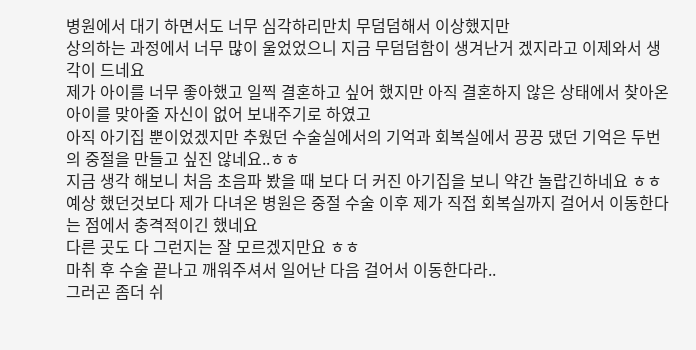병원에서 대기 하면서도 너무 심각하리만치 무덤덤해서 이상했지만
상의하는 과정에서 너무 많이 울었었으니 지금 무덤덤함이 생겨난거 겠지라고 이제와서 생각이 드네요
제가 아이를 너무 좋아했고 일찍 결혼하고 싶어 했지만 아직 결혼하지 않은 상태에서 찾아온 아이를 맞아줄 자신이 없어 보내주기로 하였고
아직 아기집 뿐이었겠지만 추웠던 수술실에서의 기억과 회복실에서 끙끙 댔던 기억은 두번의 중절을 만들고 싶진 않네요..ㅎㅎ
지금 생각 해보니 처음 초음파 봤을 때 보다 더 커진 아기집을 보니 약간 놀랍긴하네요 ㅎㅎ
예상 했던것보다 제가 다녀온 병원은 중절 수술 이후 제가 직접 회복실까지 걸어서 이동한다는 점에서 충격적이긴 했네요
다른 곳도 다 그런지는 잘 모르겠지만요 ㅎㅎ
마취 후 수술 끝나고 깨워주셔서 일어난 다음 걸어서 이동한다라..
그러곤 좀더 쉬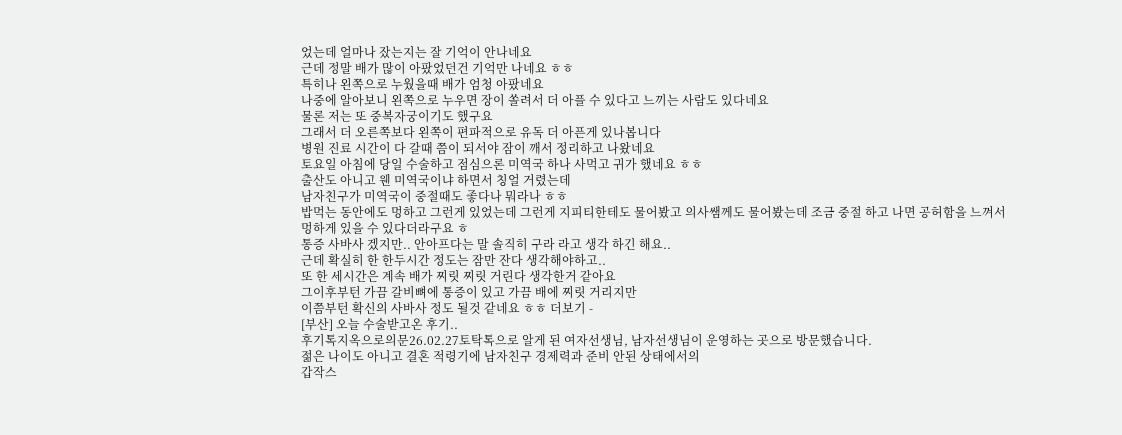었는데 얼마나 잤는지는 잘 기억이 안나네요
근데 정말 배가 많이 아팠었던건 기억만 나네요 ㅎㅎ
특히나 왼쪽으로 누웠을때 배가 엄청 아팠네요
나중에 알아보니 왼쪽으로 누우면 장이 쏠려서 더 아플 수 있다고 느끼는 사람도 있다네요
물론 저는 또 중복자궁이기도 했구요
그래서 더 오른쪽보다 왼쪽이 편파적으로 유독 더 아픈게 있나봅니다
병원 진료 시간이 다 갈때 쯤이 되서야 잠이 깨서 정리하고 나왔네요
토요일 아침에 당일 수술하고 점심으론 미역국 하나 사먹고 귀가 했네요 ㅎㅎ
출산도 아니고 웬 미역국이냐 하면서 칭얼 거렸는데
남자친구가 미역국이 중절때도 좋다나 뭐라나 ㅎㅎ
밥먹는 동안에도 멍하고 그런게 있었는데 그런게 지피티한테도 물어봤고 의사쌤께도 물어봤는데 조금 중절 하고 나면 공허함을 느껴서
멍하게 있을 수 있다더라구요 ㅎ
통증 사바사 겠지만.. 안아프다는 말 솔직히 구라 라고 생각 하긴 해요..
근데 확실히 한 한두시간 정도는 잠만 잔다 생각해야하고..
또 한 세시간은 계속 배가 찌릿 찌릿 거린다 생각한거 같아요
그이후부턴 가끔 갈비뼈에 통증이 있고 가끔 배에 찌릿 거리지만
이쯤부턴 확신의 사바사 정도 될것 같네요 ㅎㅎ 더보기 -
[부산] 오늘 수술받고온 후기..
후기톡지옥으로의문26.02.27토탁톡으로 알게 된 여자선생님, 남자선생님이 운영하는 곳으로 방문했습니다.
젊은 나이도 아니고 결혼 적령기에 남자친구 경제력과 준비 안된 상태에서의
갑작스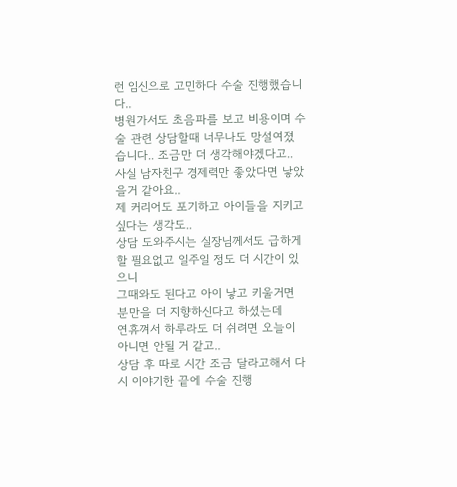런 임신으로 고민하다 수술 진행했습니다..
병원가서도 초음파를 보고 비용이며 수술 관련 상담할때 너무나도 망설여졌습니다.. 조금만 더 생각해야겠다고..
사실 남자친구 경제력만 좋았다면 낳았을거 같아요..
제 커리어도 포기하고 아이들을 지키고 싶다는 생각도..
상담 도와주시는 실장님께서도 급하게 할 필요없고 일주일 정도 더 시간이 있으니
그때와도 된다고 아이 낳고 키울거면 분만을 더 지향하신다고 하셨는데
연휴껴서 하루라도 더 쉬려면 오늘이 아니면 안될 거 같고..
상담 후 따로 시간 조금 달라고해서 다시 이야기한 끝에 수술 진행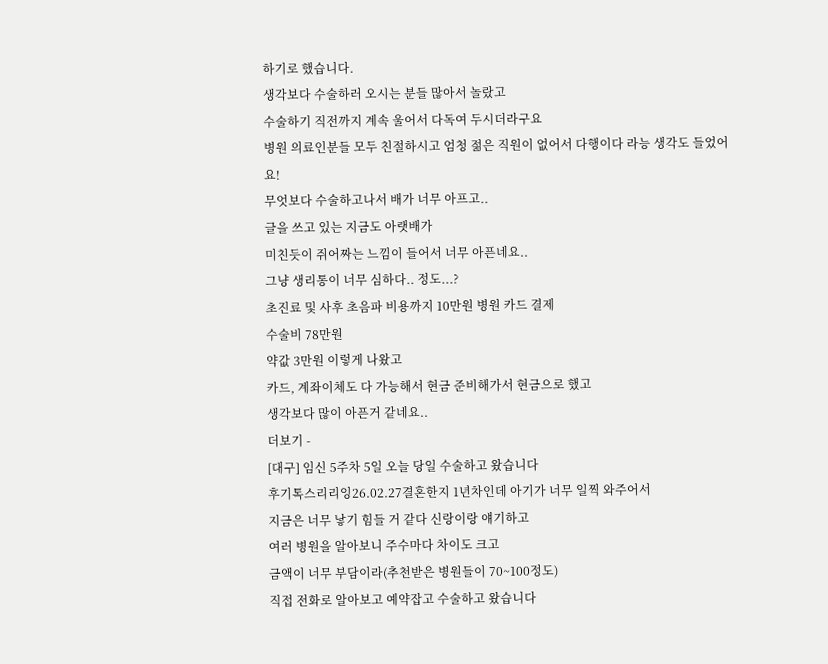하기로 했습니다.
생각보다 수술하러 오시는 분들 많아서 놀랐고
수술하기 직전까지 계속 울어서 다독여 두시더라구요
병원 의료인분들 모두 친절하시고 엄청 젊은 직원이 없어서 다행이다 라능 생각도 들었어요!
무엇보다 수술하고나서 배가 너무 아프고..
글을 쓰고 있는 지금도 아랫배가
미친듯이 쥐어짜는 느낌이 들어서 너무 아픈네요..
그냥 생리통이 너무 심하다.. 정도...?
초진료 및 사후 초음파 비용까지 10만원 병원 카드 결제
수술비 78만원
약값 3만원 이렇게 나왔고
카드, 계좌이체도 다 가능해서 현금 준비해가서 현금으로 했고
생각보다 많이 아픈거 같네요..
더보기 -
[대구] 임신 5주차 5일 오늘 당일 수술하고 왔습니다
후기톡스리리잉26.02.27결혼한지 1년차인데 아기가 너무 일찍 와주어서
지금은 너무 낳기 힘들 거 같다 신랑이랑 얘기하고
여러 병원을 알아보니 주수마다 차이도 크고
금액이 너무 부담이라(추천받은 병원들이 70~100정도)
직접 전화로 알아보고 예약잡고 수술하고 왔습니다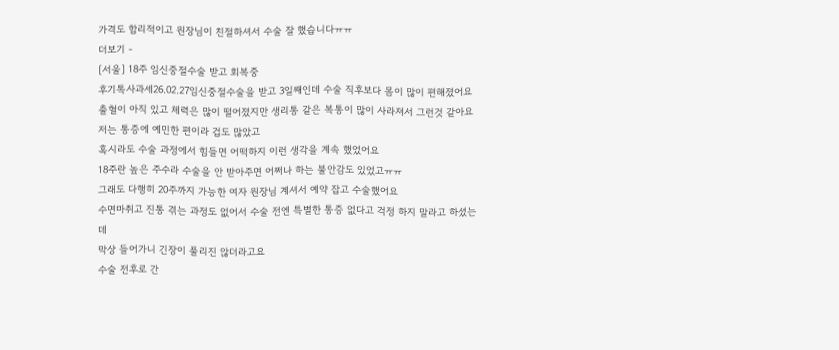가격도 합리적이고 원장님이 친절하셔서 수술 잘 했습니다ㅠㅠ
더보기 -
[서울] 18주 임신중절수술 받고 회복중
후기톡사과세26.02.27임신중절수술을 받고 3일째인데 수술 직후보다 몸이 많이 편해졌어요
출혈이 아직 있고 체력은 많이 떨어졌지만 생리통 같은 복통이 많이 사라져서 그런것 같아요
저는 통증에 예민한 편이라 겁도 많았고
혹시라도 수술 과정에서 힘들면 어떡하지 이런 생각을 계속 했었어요
18주란 높은 주수라 수술을 안 받아주면 어쩌나 하는 불안감도 있었고ㅠㅠ
그래도 다행히 20주까지 가능한 여자 원장님 계셔서 예약 잡고 수술했어요
수면마취고 진통 겪는 과정도 없어서 수술 전엔 특별한 통증 없다고 걱정 하지 말라고 하셨는데
막상 들어가니 긴장이 풀리진 않더라고요
수술 전후로 간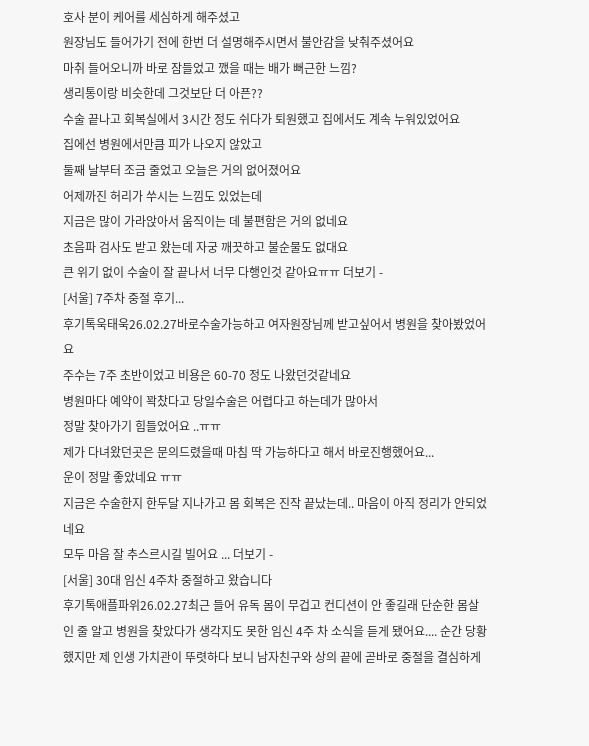호사 분이 케어를 세심하게 해주셨고
원장님도 들어가기 전에 한번 더 설명해주시면서 불안감을 낮춰주셨어요
마취 들어오니까 바로 잠들었고 깼을 때는 배가 뻐근한 느낌?
생리통이랑 비슷한데 그것보단 더 아픈??
수술 끝나고 회복실에서 3시간 정도 쉬다가 퇴원했고 집에서도 계속 누워있었어요
집에선 병원에서만큼 피가 나오지 않았고
둘째 날부터 조금 줄었고 오늘은 거의 없어졌어요
어제까진 허리가 쑤시는 느낌도 있었는데
지금은 많이 가라앉아서 움직이는 데 불편함은 거의 없네요
초음파 검사도 받고 왔는데 자궁 깨끗하고 불순물도 없대요
큰 위기 없이 수술이 잘 끝나서 너무 다행인것 같아요ㅠㅠ 더보기 -
[서울] 7주차 중절 후기...
후기톡욱태욱26.02.27바로수술가능하고 여자원장님께 받고싶어서 병원을 찾아봤었어요
주수는 7주 초반이었고 비용은 60-70 정도 나왔던것같네요
병원마다 예약이 꽉찼다고 당일수술은 어렵다고 하는데가 많아서
정말 찾아가기 힘들었어요 ..ㅠㅠ
제가 다녀왔던곳은 문의드렸을때 마침 딱 가능하다고 해서 바로진행했어요...
운이 정말 좋았네요 ㅠㅠ
지금은 수술한지 한두달 지나가고 몸 회복은 진작 끝났는데.. 마음이 아직 정리가 안되었네요
모두 마음 잘 추스르시길 빌어요 ... 더보기 -
[서울] 30대 임신 4주차 중절하고 왔습니다
후기톡애플파위26.02.27최근 들어 유독 몸이 무겁고 컨디션이 안 좋길래 단순한 몸살인 줄 알고 병원을 찾았다가 생각지도 못한 임신 4주 차 소식을 듣게 됐어요.... 순간 당황했지만 제 인생 가치관이 뚜렷하다 보니 남자친구와 상의 끝에 곧바로 중절을 결심하게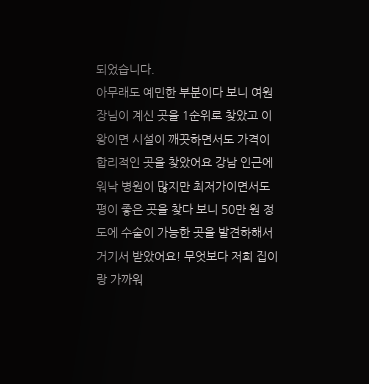되었습니다.
아무래도 예민한 부분이다 보니 여원장님이 계신 곳을 1순위로 찾았고 이왕이면 시설이 깨끗하면서도 가격이 합리적인 곳을 찾았어요 강남 인근에 워낙 병원이 많지만 최저가이면서도 평이 좋은 곳을 찾다 보니 50만 원 정도에 수술이 가능한 곳을 발견하해서 거기서 받았어요! 무엇보다 저희 집이랑 가까워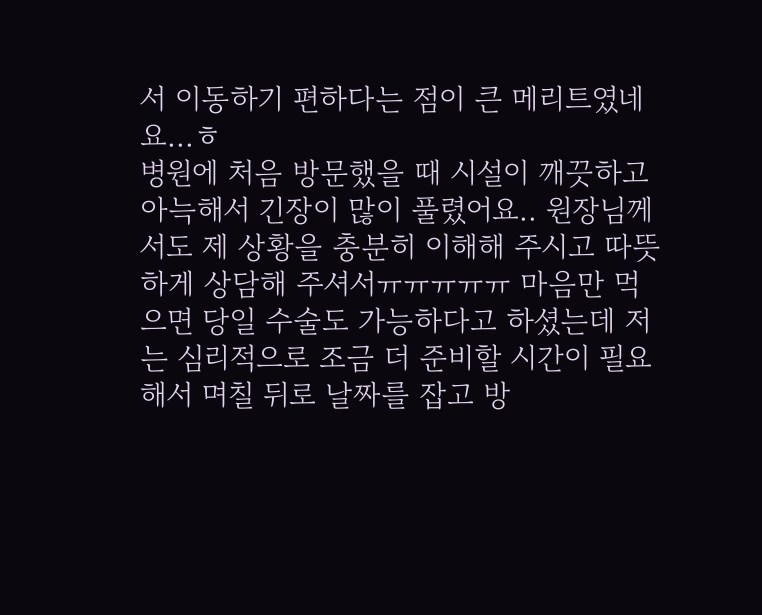서 이동하기 편하다는 점이 큰 메리트였네요...ㅎ
병원에 처음 방문했을 때 시설이 깨끗하고 아늑해서 긴장이 많이 풀렸어요.. 원장님께서도 제 상황을 충분히 이해해 주시고 따뜻하게 상담해 주셔서ㅠㅠㅠㅠㅠ 마음만 먹으면 당일 수술도 가능하다고 하셨는데 저는 심리적으로 조금 더 준비할 시간이 필요해서 며칠 뒤로 날짜를 잡고 방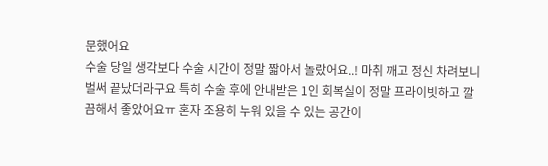문했어요
수술 당일 생각보다 수술 시간이 정말 짧아서 놀랐어요..! 마취 깨고 정신 차려보니 벌써 끝났더라구요 특히 수술 후에 안내받은 1인 회복실이 정말 프라이빗하고 깔끔해서 좋았어요ㅠ 혼자 조용히 누워 있을 수 있는 공간이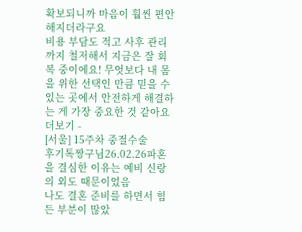확보되니까 마음이 훨씬 편안해지더라구요
비용 부담도 적고 사후 관리까지 철저해서 지금은 잘 회복 중이에요! 무엇보다 내 몸을 위한 선택인 만큼 믿을 수 있는 곳에서 안전하게 해결하는 게 가장 중요한 것 같아요 더보기 -
[서울] 15주차 중절수술
후기톡짱구님26.02.26파혼을 결심한 이유는 예비 신랑의 외도 때문이었음
나도 결혼 준비를 하면서 힘든 부분이 많았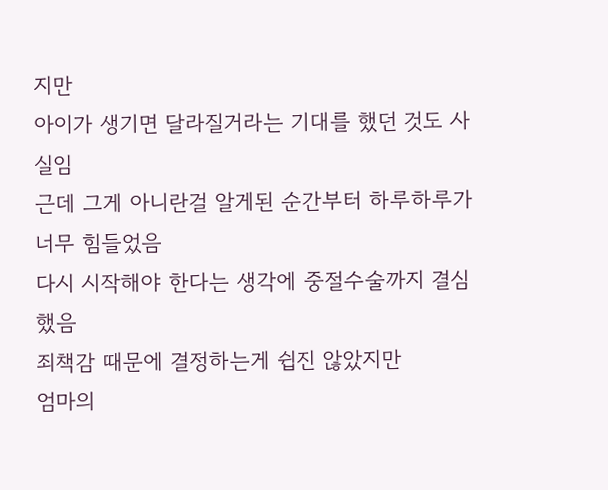지만
아이가 생기면 달라질거라는 기대를 했던 것도 사실임
근데 그게 아니란걸 알게된 순간부터 하루하루가 너무 힘들었음
다시 시작해야 한다는 생각에 중절수술까지 결심했음
죄책감 때문에 결정하는게 쉽진 않았지만
엄마의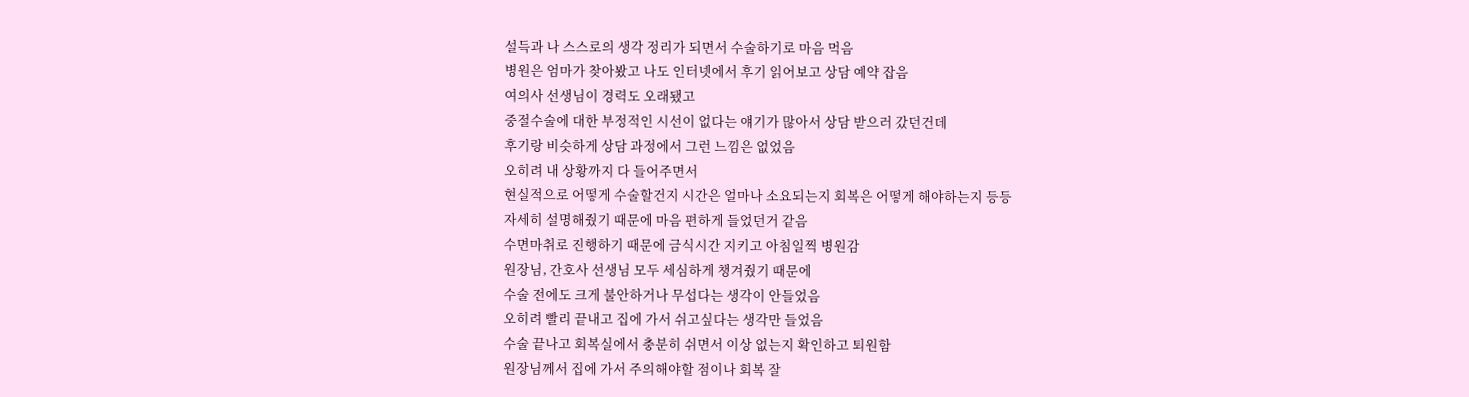설득과 나 스스로의 생각 정리가 되면서 수술하기로 마음 먹음
병원은 엄마가 찾아봤고 나도 인터넷에서 후기 읽어보고 상담 예약 잡음
여의사 선생님이 경력도 오래됐고
중절수술에 대한 부정적인 시선이 없다는 얘기가 많아서 상담 받으러 갔던건데
후기랑 비슷하게 상담 과정에서 그런 느낌은 없었음
오히려 내 상황까지 다 들어주면서
현실적으로 어떻게 수술할건지 시간은 얼마나 소요되는지 회복은 어떻게 해야하는지 등등
자세히 설명해줬기 때문에 마음 편하게 들었던거 같음
수면마취로 진행하기 때문에 금식시간 지키고 아침일찍 병원감
원장님, 간호사 선생님 모두 세심하게 챙겨줬기 때문에
수술 전에도 크게 불안하거나 무섭다는 생각이 안들었음
오히려 빨리 끝내고 집에 가서 쉬고싶다는 생각만 들었음
수술 끝나고 회복실에서 충분히 쉬면서 이상 없는지 확인하고 퇴원함
원장님께서 집에 가서 주의해야할 점이나 회복 잘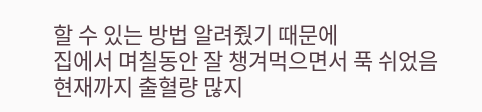할 수 있는 방법 알려줬기 때문에
집에서 며칠동안 잘 챙겨먹으면서 푹 쉬었음
현재까지 출혈량 많지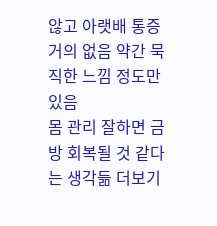않고 아랫배 통증 거의 없음 약간 묵직한 느낌 정도만 있음
몸 관리 잘하면 금방 회복될 것 같다는 생각듦 더보기